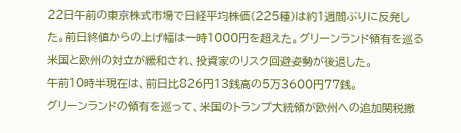22日午前の東京株式市場で日経平均株価(225種)は約1週間ぶりに反発した。前日終値からの上げ幅は一時1000円を超えた。グリーンランド領有を巡る米国と欧州の対立が緩和され、投資家のリスク回避姿勢が後退した。
午前10時半現在は、前日比826円13銭高の5万3600円77銭。
グリーンランドの領有を巡って、米国のトランプ大統領が欧州への追加関税撤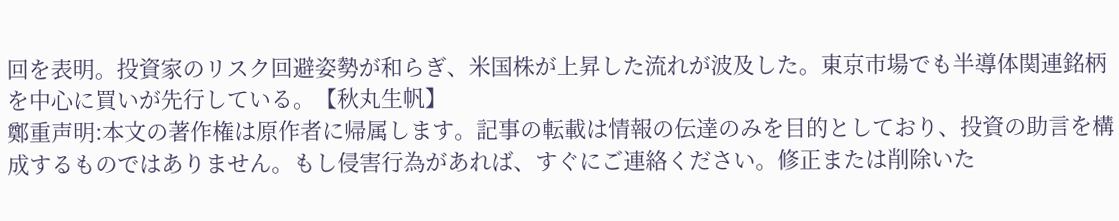回を表明。投資家のリスク回避姿勢が和らぎ、米国株が上昇した流れが波及した。東京市場でも半導体関連銘柄を中心に買いが先行している。【秋丸生帆】
鄭重声明:本文の著作権は原作者に帰属します。記事の転載は情報の伝達のみを目的としており、投資の助言を構成するものではありません。もし侵害行為があれば、すぐにご連絡ください。修正または削除いた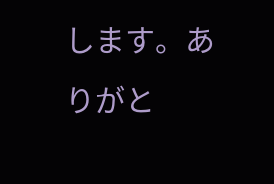します。ありがと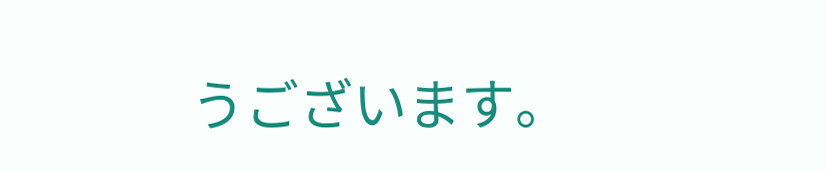うございます。